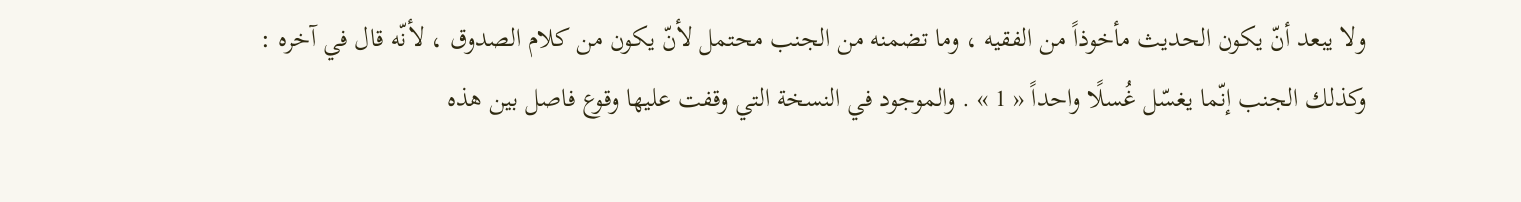ولا يبعد أنّ يكون الحديث مأخوذاً من الفقيه ، وما تضمنه من الجنب محتمل لأنّ يكون من كلام الصدوق ، لأنّه قال في آخره : وكذلك الجنب إنّما يغسّل غُسلًا واحداً « 1 » . والموجود في النسخة التي وقفت عليها وقوع فاصل بين هذه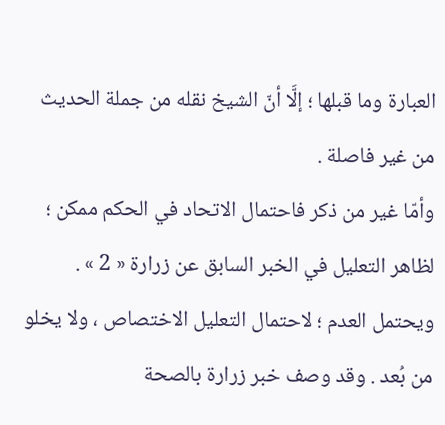العبارة وما قبلها ؛ إلَّا أنّ الشيخ نقله من جملة الحديث من غير فاصلة .
وأمّا غير من ذكر فاحتمال الاتحاد في الحكم ممكن ؛ لظاهر التعليل في الخبر السابق عن زرارة « 2 » . ويحتمل العدم ؛ لاحتمال التعليل الاختصاص ، ولا يخلو من بُعد . وقد وصف خبر زرارة بالصحة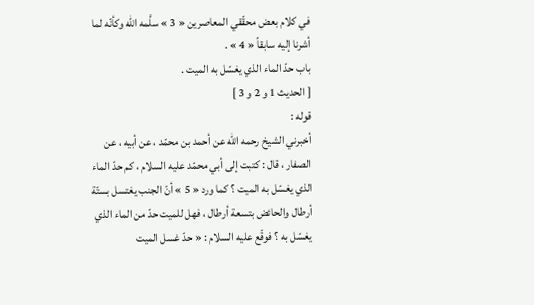في كلام بعض محقّقي المعاصرين « 3 » سلَّمه الله وكأنّه لما أشرنا إليه سابقاً « 4 » .
باب حدّ الماء الذي يغسّل به الميت .
[ الحديث 1 و 2 و 3 ]
قوله :
أخبرني الشيخ رحمه الله عن أحمد بن محمّد ، عن أبيه ، عن الصفار ، قال : كتبت إلى أبي محمّد عليه السلام ، كم حدّ الماء الذي يغسّل به الميت ؟ كما ورد « 5 » أنّ الجنب يغتسل بستّة أرطال والحائض بتسعة أرطال ، فهل للميت حدّ من الماء الذي يغسّل به ؟ فوقّع عليه السلام : « حدّ غسل الميت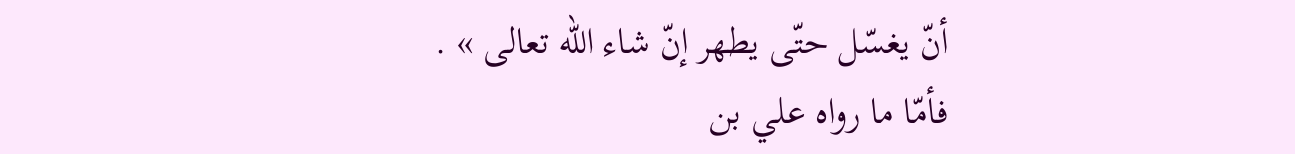أنّ يغسّل حتّى يطهر إنّ شاء الله تعالى » .
فأمّا ما رواه علي بن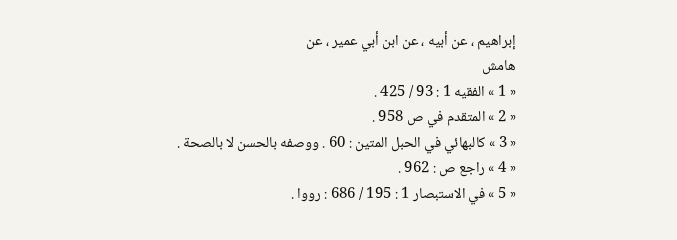إبراهيم ، عن أبيه ، عن ابن أبي عمير ، عن
هامش
« 1 » الفقيه 1 : 93 / 425 .
« 2 » المتقدم في ص 958 .
« 3 » كالبهائي في الحبل المتين : 60 . ووصفه بالحسن لا بالصحة .
« 4 » راجع ص : 962 .
« 5 » في الاستبصار 1 : 195 / 686 : رووا .